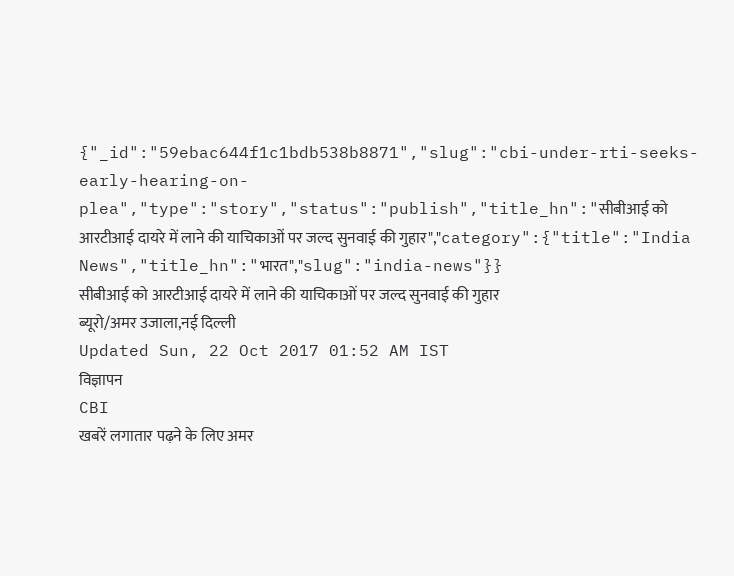{"_id":"59ebac644f1c1bdb538b8871","slug":"cbi-under-rti-seeks-early-hearing-on-plea","type":"story","status":"publish","title_hn":"सीबीआई को आरटीआई दायरे में लाने की याचिकाओं पर जल्द सुनवाई की गुहार","category":{"title":"India News","title_hn":"भारत","slug":"india-news"}}
सीबीआई को आरटीआई दायरे में लाने की याचिकाओं पर जल्द सुनवाई की गुहार
ब्यूरो/अमर उजाला,नई दिल्ली
Updated Sun, 22 Oct 2017 01:52 AM IST
विज्ञापन
CBI
खबरें लगातार पढ़ने के लिए अमर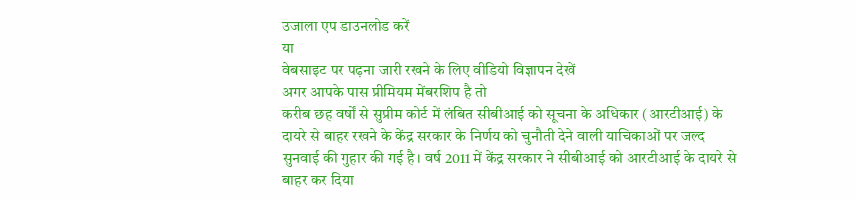उजाला एप डाउनलोड करें
या
वेबसाइट पर पढ़ना जारी रखने के लिए वीडियो विज्ञापन देखें
अगर आपके पास प्रीमियम मेंबरशिप है तो
करीब छह वर्षों से सुप्रीम कोर्ट में लंबित सीबीआई को सूचना के अधिकार (आरटीआई) के दायरे से बाहर रखने के केंद्र सरकार के निर्णय को चुनौती देने वाली याचिकाओं पर जल्द सुनवाई की गुहार की गई है। वर्ष 2011 में केंद्र सरकार ने सीबीआई को आरटीआई के दायरे से बाहर कर दिया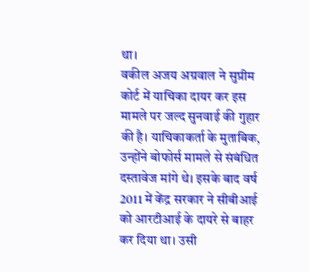था।
वकील अजय अग्रवाल ने सुप्रीम कोर्ट में याचिका दायर कर इस मामले पर जल्द सुनवाई की गुहार की है। याचिकाकर्ता के मुताबिक, उन्होंने बोफोर्स मामले से संबंधित दस्तावेज मांगे थे। इसके बाद वर्ष 2011 में केंद्र सरकार ने सीबीआई को आरटीआई के दायरे से बाहर कर दिया था। उसी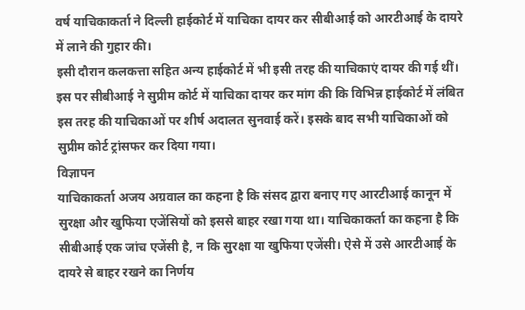वर्ष याचिकाकर्ता ने दिल्ली हाईकोर्ट में याचिका दायर कर सीबीआई को आरटीआई के दायरे में लाने की गुहार की।
इसी दौरान कलकत्ता सहित अन्य हाईकोर्ट में भी इसी तरह की याचिकाएं दायर की गई थीं। इस पर सीबीआई ने सुप्रीम कोर्ट में याचिका दायर कर मांग की कि विभिन्न हाईकोर्ट में लंबित इस तरह की याचिकाओं पर शीर्ष अदालत सुनवाई करें। इसके बाद सभी याचिकाओं को सुप्रीम कोर्ट ट्रांसफर कर दिया गया।
विज्ञापन
याचिकाकर्ता अजय अग्रवाल का कहना है कि संसद द्वारा बनाए गए आरटीआई कानून में सुरक्षा और खुफिया एजेंसियों को इससे बाहर रखा गया था। याचिकाकर्ता का कहना है कि सीबीआई एक जांच एजेंसी है, न कि सुरक्षा या खुफिया एजेंसी। ऐसे में उसे आरटीआई के दायरे से बाहर रखने का निर्णय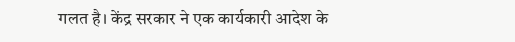गलत है। केंद्र सरकार ने एक कार्यकारी आदेश के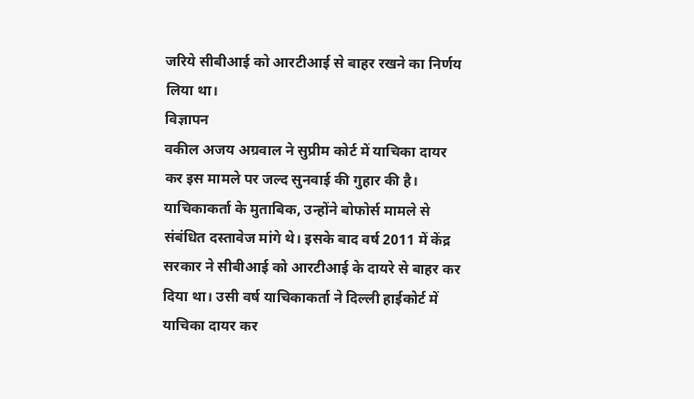जरिये सीबीआई को आरटीआई से बाहर रखने का निर्णय लिया था।
विज्ञापन
वकील अजय अग्रवाल ने सुप्रीम कोर्ट में याचिका दायर कर इस मामले पर जल्द सुनवाई की गुहार की है। याचिकाकर्ता के मुताबिक, उन्होंने बोफोर्स मामले से संबंधित दस्तावेज मांगे थे। इसके बाद वर्ष 2011 में केंद्र सरकार ने सीबीआई को आरटीआई के दायरे से बाहर कर दिया था। उसी वर्ष याचिकाकर्ता ने दिल्ली हाईकोर्ट में याचिका दायर कर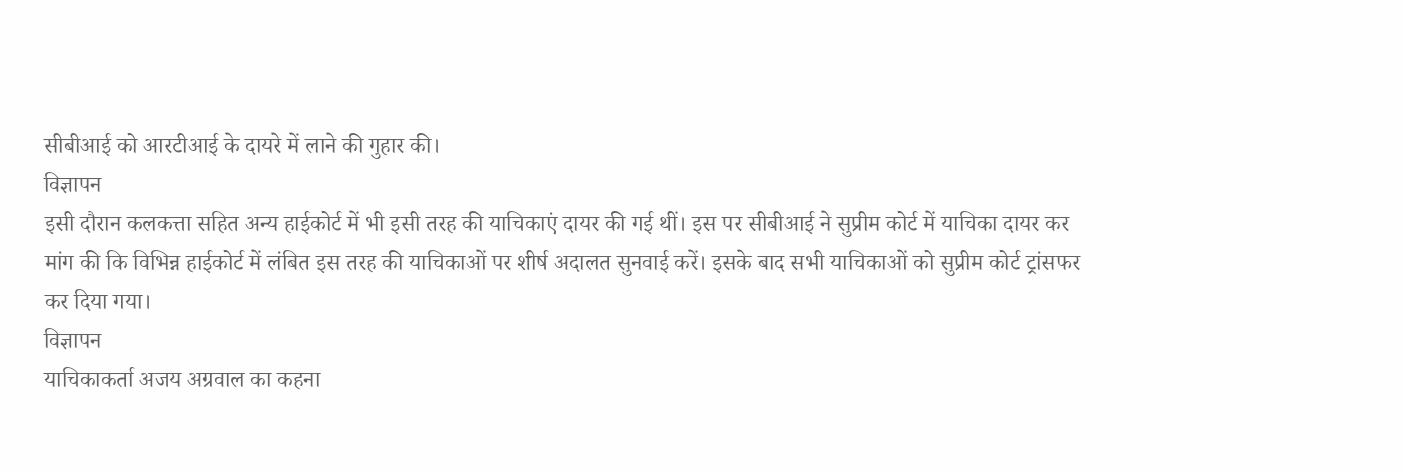सीबीआई को आरटीआई के दायरे में लाने की गुहार की।
विज्ञापन
इसी दौरान कलकत्ता सहित अन्य हाईकोर्ट में भी इसी तरह की याचिकाएं दायर की गई थीं। इस पर सीबीआई ने सुप्रीम कोर्ट में याचिका दायर कर मांग की कि विभिन्न हाईकोर्ट में लंबित इस तरह की याचिकाओं पर शीर्ष अदालत सुनवाई करें। इसके बाद सभी याचिकाओं को सुप्रीम कोर्ट ट्रांसफर कर दिया गया।
विज्ञापन
याचिकाकर्ता अजय अग्रवाल का कहना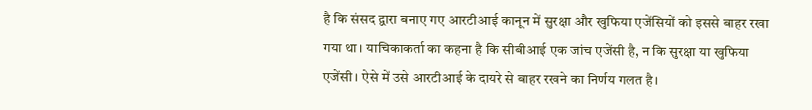है कि संसद द्वारा बनाए गए आरटीआई कानून में सुरक्षा और खुफिया एजेंसियों को इससे बाहर रखा गया था। याचिकाकर्ता का कहना है कि सीबीआई एक जांच एजेंसी है, न कि सुरक्षा या खुफिया एजेंसी। ऐसे में उसे आरटीआई के दायरे से बाहर रखने का निर्णय गलत है।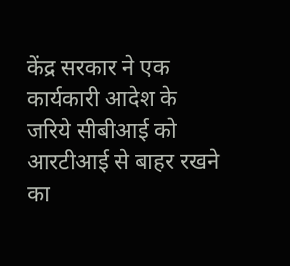केंद्र सरकार ने एक कार्यकारी आदेश के जरिये सीबीआई को आरटीआई से बाहर रखने का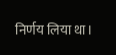निर्णय लिया था।